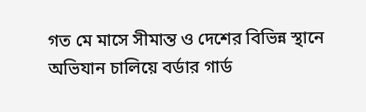গত মে মাসে সীমান্ত ও দেশের বিভিন্ন স্থানে অভিযান চালিয়ে বর্ডার গার্ড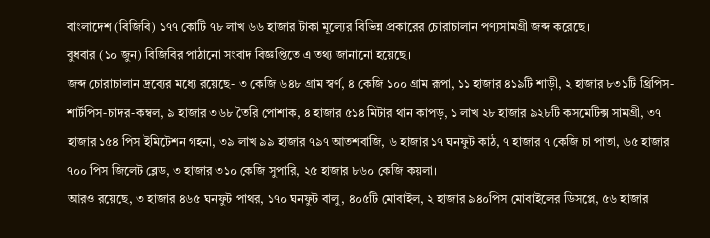বাংলাদেশ (বিজিবি) ১৭৭ কোটি ৭৮ লাখ ৬৬ হাজার টাকা মূল্যের বিভিন্ন প্রকারের চোরাচালান পণ্যসামগ্রী জব্দ করেছে।
বুধবার (১০ জুন) বিজিবির পাঠানো সংবাদ বিজ্ঞপ্তিতে এ তথ্য জানানো হয়েছে।
জব্দ চোরাচালান দ্রব্যের মধ্যে রয়েছে- ৩ কেজি ৬৪৮ গ্রাম স্বর্ণ, ৪ কেজি ১০০ গ্রাম রূপা, ১১ হাজার ৪১৯টি শাড়ী, ২ হাজার ৮৩১টি থ্রিপিস-শার্টপিস-চাদর-কম্বল, ৯ হাজার ৩৬৮ তৈরি পোশাক, ৪ হাজার ৫১৪ মিটার থান কাপড়, ১ লাখ ২৮ হাজার ৯২৮টি কসমেটিক্স সামগ্রী, ৩৭ হাজার ১৫৪ পিস ইমিটেশন গহনা, ৩৯ লাখ ৯৯ হাজার ৭৯৭ আতশবাজি, ৬ হাজার ১৭ ঘনফুট কাঠ, ৭ হাজার ৭ কেজি চা পাতা, ৬৫ হাজার ৭০০ পিস জিলেট ব্লেড, ৩ হাজার ৩১০ কেজি সুপারি, ২৫ হাজার ৮৬০ কেজি কয়লা।
আরও রয়েছে, ৩ হাজার ৪৬৫ ঘনফুট পাথর, ১৭০ ঘনফুট বালু, ৪০৫টি মোবাইল, ২ হাজার ৯৪০পিস মোবাইলের ডিসপ্লে, ৫৬ হাজার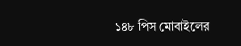১৪৮ পিস মোবাইলের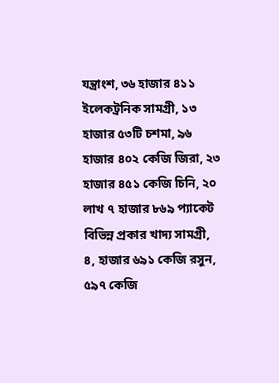যন্ত্রাংশ, ৩৬ হাজার ৪১১ ইলেকট্রনিক সামগ্রী, ১৩ হাজার ৫৩টি চশমা, ৯৬ হাজার ৪০২ কেজি জিরা, ২৩ হাজার ৪৫১ কেজি চিনি, ২০ লাখ ৭ হাজার ৮৬৯ প্যাকেট বিভিন্ন প্রকার খাদ্য সামগ্রী, ৪, হাজার ৬৯১ কেজি রসুন, ৫৯৭ কেজি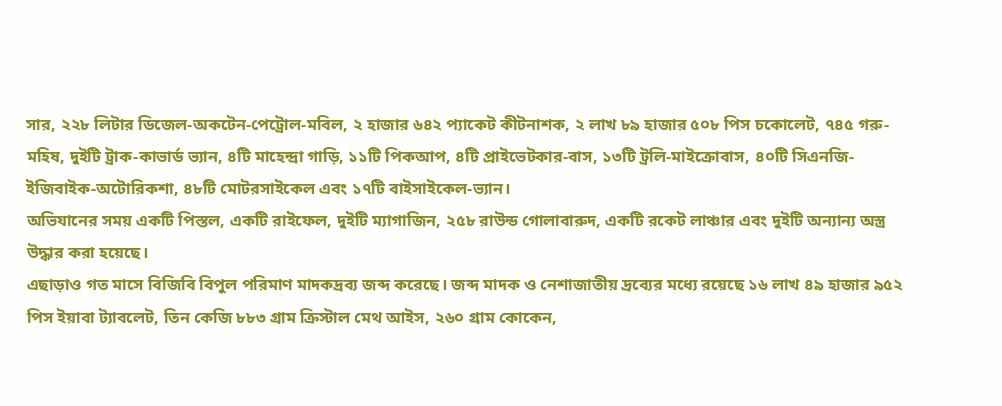সার, ২২৮ লিটার ডিজেল-অকটেন-পেট্রোল-মবিল, ২ হাজার ৬৪২ প্যাকেট কীটনাশক, ২ লাখ ৮৯ হাজার ৫০৮ পিস চকোলেট, ৭৪৫ গরু-মহিষ, দুইটি ট্রাক-কাভার্ড ভ্যান, ৪টি মাহেন্দ্রা গাড়ি, ১১টি পিকআপ, ৪টি প্রাইভেটকার-বাস, ১৩টি ট্রলি-মাইক্রোবাস, ৪০টি সিএনজি-ইজিবাইক-অটোরিকশা, ৪৮টি মোটরসাইকেল এবং ১৭টি বাইসাইকেল-ভ্যান।
অভিযানের সময় একটি পিস্তল, একটি রাইফেল, দুইটি ম্যাগাজিন, ২৫৮ রাউন্ড গোলাবারুদ, একটি রকেট লাঞ্চার এবং দুইটি অন্যান্য অস্ত্র উদ্ধার করা হয়েছে।
এছাড়াও গত মাসে বিজিবি বিপুল পরিমাণ মাদকদ্রব্য জব্দ করেছে। জব্দ মাদক ও নেশাজাতীয় দ্রব্যের মধ্যে রয়েছে ১৬ লাখ ৪৯ হাজার ৯৫২ পিস ইয়াবা ট্যাবলেট, তিন কেজি ৮৮৩ গ্রাম ক্রিস্টাল মেথ আইস, ২৬০ গ্রাম কোকেন,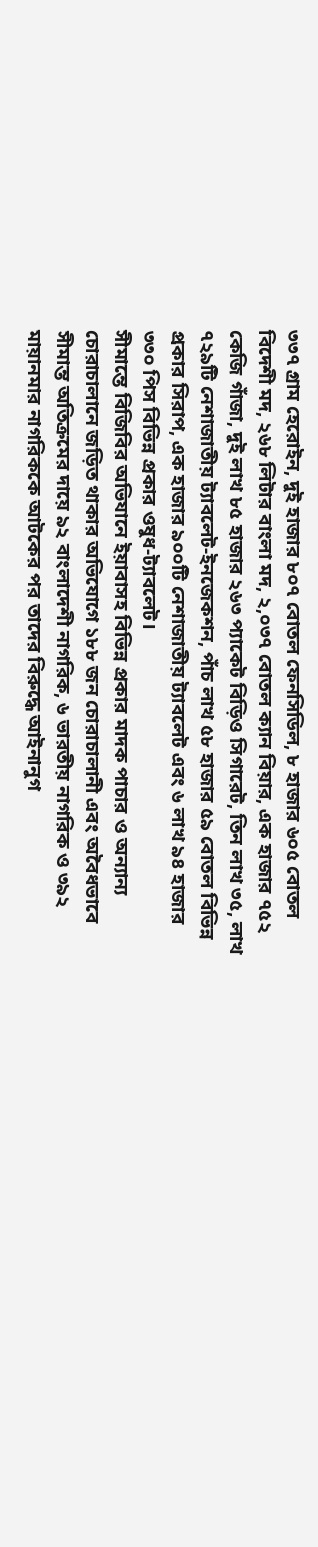৩৩৭ গ্রাম হেরোইন, দুই হাজার ৮০৭ বোতল ফেনসিডিল, ৮ হাজার ৬০৫ বোতল বিদেশী মদ, ২৬৮ লিটার বাংলা মদ, ২,০৩৭ বোতল ক্যান বিয়ার, এক হাজার ৭৫২ কেজি গাঁজা, দুই লাখ ৮৫ হাজার ২৬৩ প্যাকেট বিড়িও সিগারেট, তিন লাখ ৩৫, লাখ ৭২৯টি নেশাজাতীয় ট্যাবলেট-ইনজেকশন, পাঁচ লাখ ৫৮ হাজার ৫৯ বোতল বিভিন্ন প্রকার সিরাপ, এক হাজার ৯০০টি নেশাজাতীয় ট্যাবলেট এবং ৬ লাখ ৯৪ হাজার ৩৩০ পিস বিভিন্ন প্রকার ওষুধ-ট্যাবলেট।
সীমান্তে বিজিবির অভিযানে ইয়াবাসহ বিভিন্ন প্রকার মাদক পাচার ও অন্যান্য চোরাচালানে জড়িত থাকার অভিযোগে ১৮৮ জন চোরাচালানী এবং অবৈধভাবে সীমান্ত অতিক্রমের দায়ে ৯২ বাংলাদেশী নাগরিক, ৬ ভারতীয় নাগরিক ও ৩৯২ মায়ানমার নাগরিককে আটকের পর তাদের বিরুদ্ধে আইনানুগ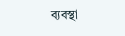ব্যবস্থা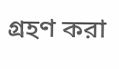গ্রহণ করা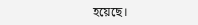হয়েছে।